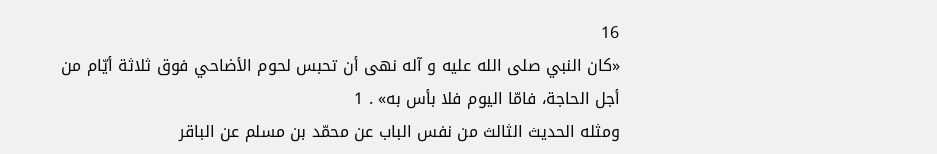16
«كان النبي صلى الله عليه و آله نهى أن تحبس لحوم الأضاحي فوق ثلاثة أيّام من أجل الحاجة، فامّا اليوم فلا بأس به» . 1
ومثله الحديث الثالث من نفس الباب عن محمّد بن مسلم عن الباقر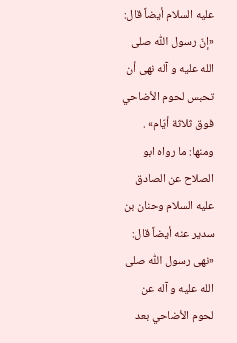عليه السلام أيضاً قال:
«إنّ رسول اللّٰه صلى الله عليه و آله نهى أن تحبس لحوم الأضاحي فوق ثلاثة أيّام» .
ومنها: ما رواه ابو الصلاح عن الصادق عليه السلام وحنان بن سدير عنه أيضاً قال:
«نهى رسول اللّٰه صلى الله عليه و آله عن لحوم الأضاحي بعد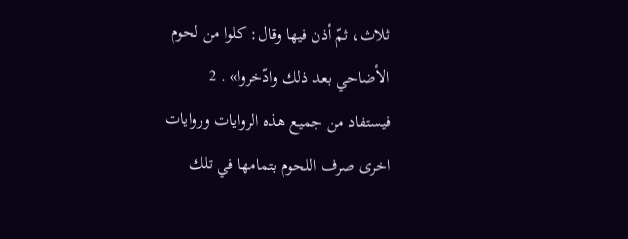ثلاث، ثمّ أذن فيها وقال: كلوا من لحوم الأضاحي بعد ذلك وادّخروا» . 2
فيستفاد من جميع هذه الروايات وروايات اخرى صرف اللحوم بتمامها في تلك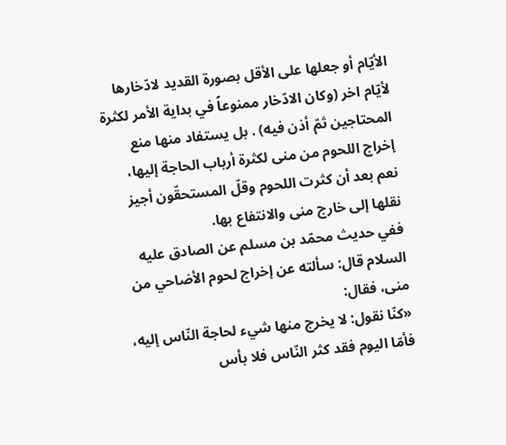الأيّام أو جعلها على الأقل بصورة القديد لادّخارها لأيّام اخر (وكان الادّخار ممنوعاً في بداية الأمر لكثرة المحتاجين ثمّ أذن فيه) . بل يستفاد منها منع إخراج اللحوم من منى لكثرة أرباب الحاجة إليها، نعم بعد أن كثرت اللحوم وقلّ المستحقّون أجيز نقلها إلى خارج منى والانتفاع بها.
ففي حديث محمّد بن مسلم عن الصادق عليه السلام قال: سألته عن إخراج لحوم الأضاحي من منى، فقال:
«كنّا نقول: لا يخرج منها شيء لحاجة النّاس إليه، فأمّا اليوم فقد كثر النّاس فلا بأس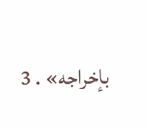بإخراجه» . 3